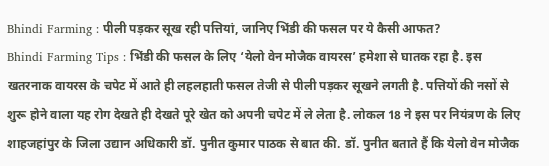Bhindi Farming : पीली पड़कर सूख रही पत्तियां, जानिए भिंडी की फसल पर ये कैसी आफत?
Bhindi Farming Tips : भिंडी की फसल के लिए ‘येलो वेन मोजैक वायरस’ हमेशा से घातक रहा है. इस खतरनाक वायरस के चपेट में आते ही लहलहाती फसल तेजी से पीली पड़कर सूखने लगती है. पत्तियों की नसों से शुरू होने वाला यह रोग देखते ही देखते पूरे खेत को अपनी चपेट में ले लेता है. लोकल 18 ने इस पर नियंत्रण के लिए शाहजहांपुर के जिला उद्यान अधिकारी डॉ. पुनीत कुमार पाठक से बात की. डॉ. पुनीत बताते हैं कि येलो वेन मोजैक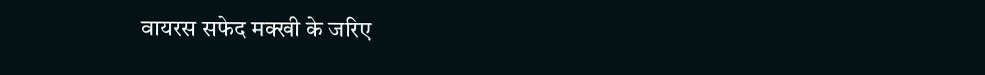वायरस सफेद मक्खी के जरिए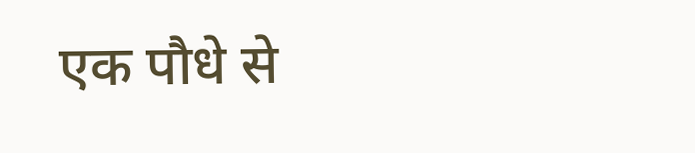एक पौधे से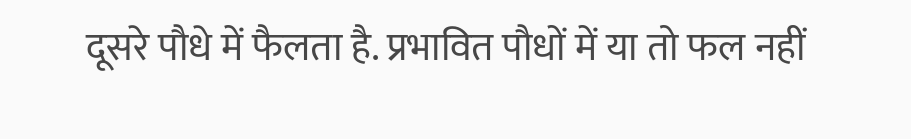दूसरे पौधे में फैलता है. प्रभावित पौधों में या तो फल नहीं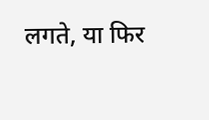लगते, या फिर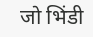जो भिंडी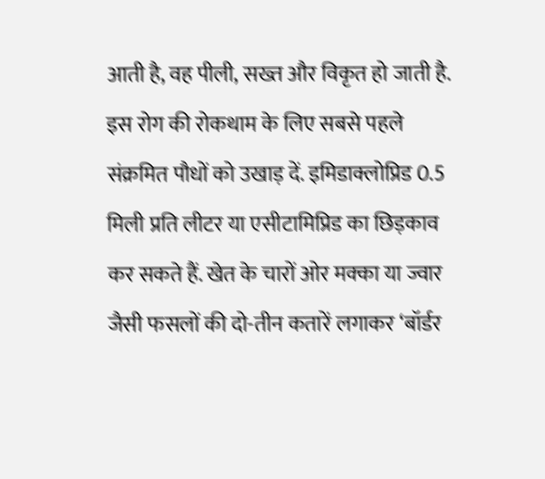आती है, वह पीली, सख्त और विकृत हो जाती है. इस रोग की रोकथाम के लिए सबसे पहले संक्रमित पौधों को उखाड़ दें. इमिडाक्लोप्रिड 0.5 मिली प्रति लीटर या एसीटामिप्रिड का छिड़काव कर सकते हैं. खेत के चारों ओर मक्का या ज्वार जैसी फसलों की दो-तीन कतारें लगाकर ‘बॉर्डर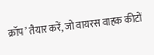क्रॉप’ तैयार करें, जो वायरस वाहक कीटों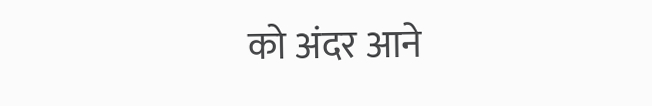को अंदर आने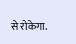से रोकेगा.